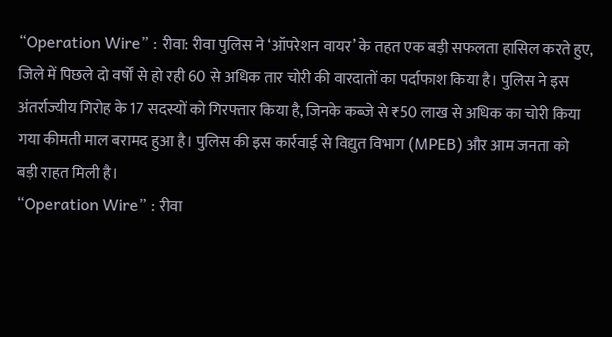“Operation Wire” : रीवा: रीवा पुलिस ने ‘ऑपरेशन वायर’ के तहत एक बड़ी सफलता हासिल करते हुए, जिले में पिछले दो वर्षों से हो रही 60 से अधिक तार चोरी की वारदातों का पर्दाफाश किया है। पुलिस ने इस अंतर्राज्यीय गिरोह के 17 सदस्यों को गिरफ्तार किया है, जिनके कब्जे से ₹50 लाख से अधिक का चोरी किया गया कीमती माल बरामद हुआ है। पुलिस की इस कार्रवाई से विद्युत विभाग (MPEB) और आम जनता को बड़ी राहत मिली है।
“Operation Wire” : रीवा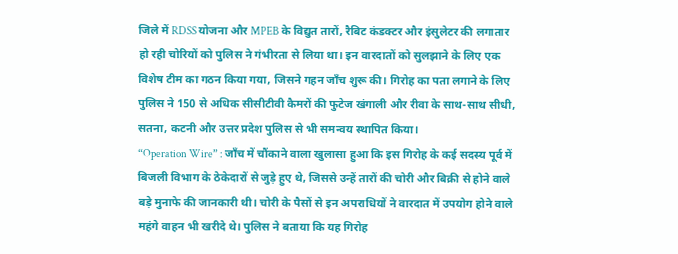जिले में RDSS योजना और MPEB के विद्युत तारों, रैबिट कंडक्टर और इंसुलेटर की लगातार हो रही चोरियों को पुलिस ने गंभीरता से लिया था। इन वारदातों को सुलझाने के लिए एक विशेष टीम का गठन किया गया, जिसने गहन जाँच शुरू की। गिरोह का पता लगाने के लिए पुलिस ने 150 से अधिक सीसीटीवी कैमरों की फुटेज खंगाली और रीवा के साथ-साथ सीधी, सतना, कटनी और उत्तर प्रदेश पुलिस से भी समन्वय स्थापित किया।
“Operation Wire” : जाँच में चौंकाने वाला खुलासा हुआ कि इस गिरोह के कई सदस्य पूर्व में बिजली विभाग के ठेकेदारों से जुड़े हुए थे, जिससे उन्हें तारों की चोरी और बिक्री से होने वाले बड़े मुनाफे की जानकारी थी। चोरी के पैसों से इन अपराधियों ने वारदात में उपयोग होने वाले महंगे वाहन भी खरीदे थे। पुलिस ने बताया कि यह गिरोह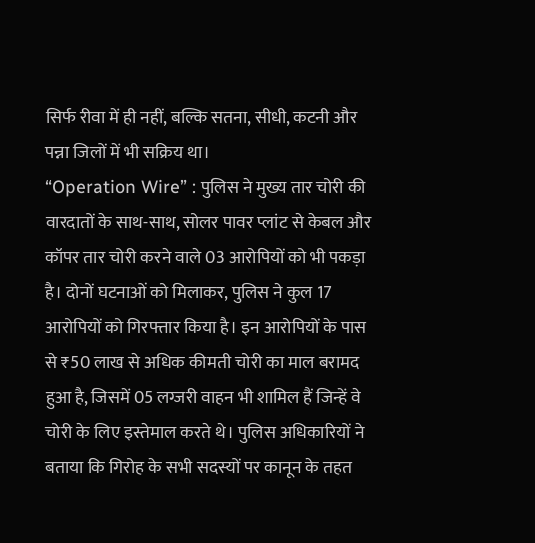सिर्फ रीवा में ही नहीं, बल्कि सतना, सीधी, कटनी और पन्ना जिलों में भी सक्रिय था।
“Operation Wire” : पुलिस ने मुख्य तार चोरी की वारदातों के साथ-साथ, सोलर पावर प्लांट से केबल और कॉपर तार चोरी करने वाले 03 आरोपियों को भी पकड़ा है। दोनों घटनाओं को मिलाकर, पुलिस ने कुल 17 आरोपियों को गिरफ्तार किया है। इन आरोपियों के पास से ₹50 लाख से अधिक कीमती चोरी का माल बरामद हुआ है, जिसमें 05 लग्जरी वाहन भी शामिल हैं जिन्हें वे चोरी के लिए इस्तेमाल करते थे। पुलिस अधिकारियों ने बताया कि गिरोह के सभी सदस्यों पर कानून के तहत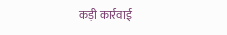कड़ी कार्रवाई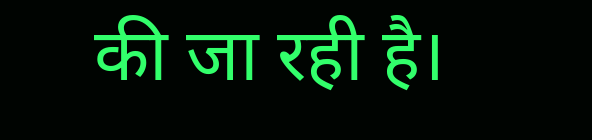की जा रही है।